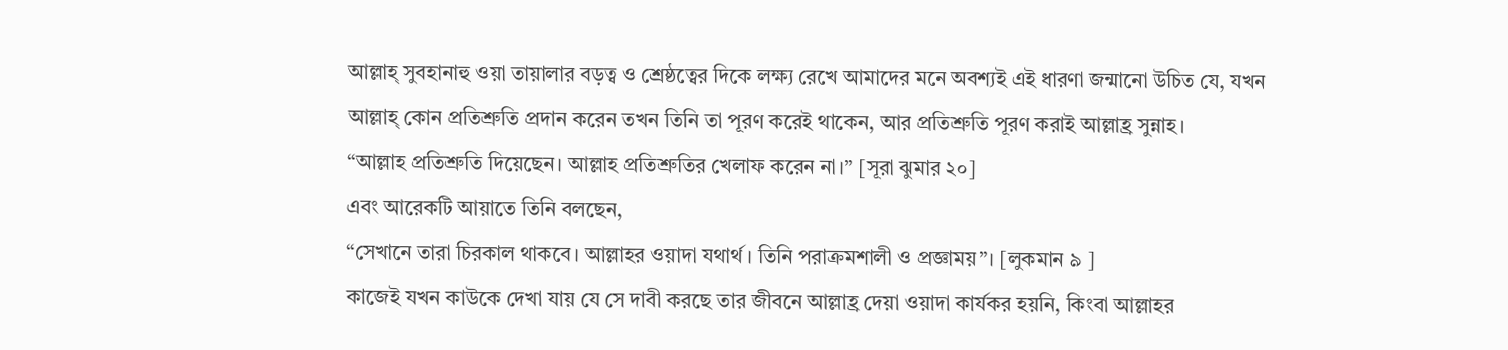আল্লাহ্ সুবহানাহু ওয়া তায়ালার বড়ত্ব ও শ্রেষ্ঠত্বের দিকে লক্ষ্য রেখে আমাদের মনে অবশ্যই এই ধারণা জন্মানো উচিত যে, যখন আল্লাহ্ কোন প্রতিশ্রুতি প্রদান করেন তখন তিনি তা পূরণ করেই থাকেন, আর প্রতিশ্রুতি পূরণ করাই আল্লাহ্র সুন্নাহ।
“আল্লাহ প্রতিশ্রুতি দিয়েছেন। আল্লাহ প্রতিশ্রুতির খেলাফ করেন না।” [সূরা ঝুমার ২০]
এবং আরেকটি আয়াতে তিনি বলছেন,
“সেখানে তারা চিরকাল থাকবে। আল্লাহর ওয়াদা যথার্থ। তিনি পরাক্রমশালী ও প্রজ্ঞাময়”। [লুকমান ৯ ]
কাজেই যখন কাউকে দেখা যায় যে সে দাবী করছে তার জীবনে আল্লাহ্র দেয়া ওয়াদা কার্যকর হয়নি, কিংবা আল্লাহর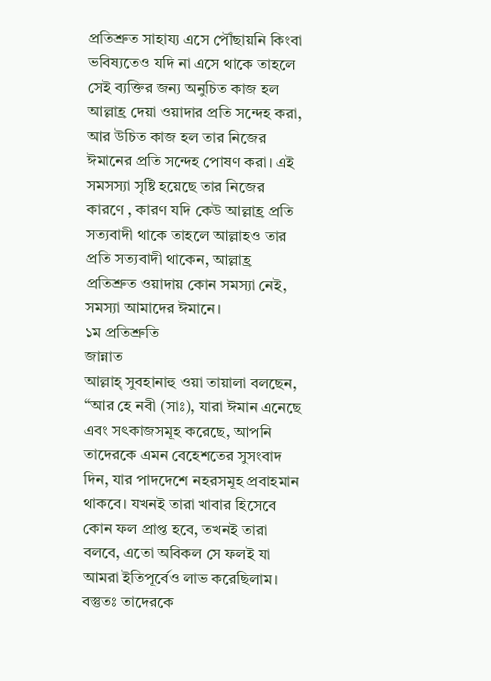প্রতিশ্রুত সাহায্য এসে পৌঁছায়নি কিংবা ভবিষ্যতেও যদি না এসে থাকে তাহলে সেই ব্যক্তির জন্য অনুচিত কাজ হল আল্লাহ্র দেয়া ওয়াদার প্রতি সন্দেহ করা, আর উচিত কাজ হল তার নিজের ঈমানের প্রতি সন্দেহ পোষণ করা। এই সমসস্যা সৃষ্টি হয়েছে তার নিজের কারণে , কারণ যদি কেউ আল্লাহ্র প্রতি সত্যবাদী থাকে তাহলে আল্লাহও তার প্রতি সত্যবাদী থাকেন, আল্লাহ্র প্রতিশ্রুত ওয়াদায় কোন সমস্যা নেই, সমস্যা আমাদের ঈমানে।
১ম প্রতিশ্রুতি
জান্নাত
আল্লাহ্ সুবহানাহু ওয়া তায়ালা বলছেন,
“আর হে নবী (সাঃ), যারা ঈমান এনেছে এবং সৎকাজসমূহ করেছে, আপনি তাদেরকে এমন বেহেশতের সুসংবাদ দিন, যার পাদদেশে নহরসমূহ প্রবাহমান থাকবে। যখনই তারা খাবার হিসেবে কোন ফল প্রাপ্ত হবে, তখনই তারা বলবে, এতো অবিকল সে ফলই যা আমরা ইতিপূর্বেও লাভ করেছিলাম। বস্তুতঃ তাদেরকে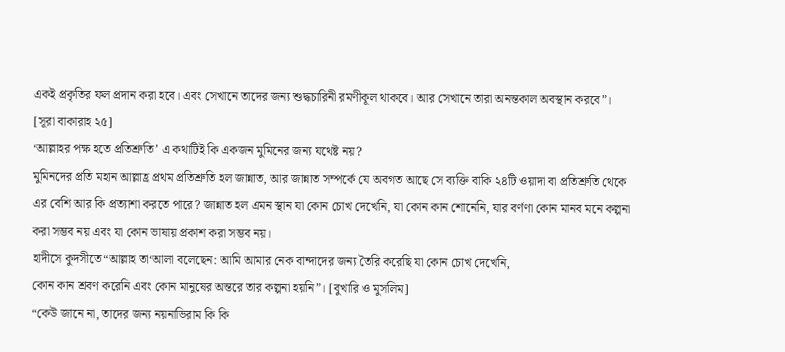একই প্রকৃতির ফল প্রদান করা হবে। এবং সেখানে তাদের জন্য শুদ্ধচারিনী রমণীকূল থাকবে। আর সেখানে তারা অনন্তকাল অবস্থান করবে”। [সূরা বাকারাহ ২৫]
‘আল্লাহর পক্ষ হতে প্রতিশ্রুতি’ এ কথাটিই কি একজন মুমিনের জন্য যথেষ্ট নয়?
মুমিনদের প্রতি মহান আল্লাহ্র প্রথম প্রতিশ্রুতি হল জান্নাত, আর জান্নাত সম্পর্কে যে অবগত আছে সে ব্যক্তি বাকি ২৪টি ওয়াদা বা প্রতিশ্রুতি থেকে এর বেশি আর কি প্রত্যাশা করতে পারে? জান্নাত হল এমন স্থান যা কোন চোখ দেখেনি, যা কোন কান শোনেনি, যার বর্ণণা কোন মানব মনে কল্পনা করা সম্ভব নয় এবং যা কোন ভাষায় প্রকাশ করা সম্ভব নয়।
হাদীসে কুদসীতে“আল্লাহ তা‘আলা বলেছেন: আমি আমার নেক বান্দাদের জন্য তৈরি করেছি যা কোন চোখ দেখেনি,
কোন কান শ্রবণ করেনি এবং কোন মানুষের অন্তরে তার কল্পনা হয়নি”। [বুখারি ও মুসলিম]
“কেউ জানে না, তাদের জন্য নয়নাভিরাম কি কি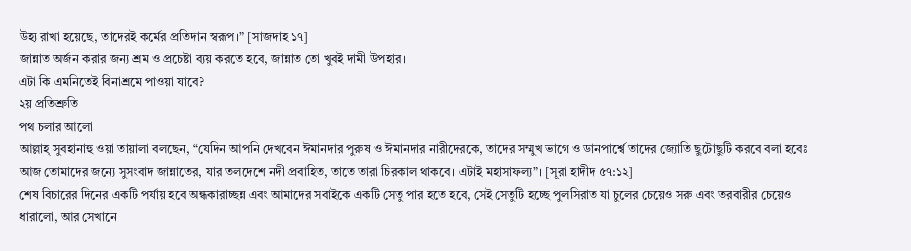উহ্য রাখা হয়েছে, তাদেরই কর্মের প্রতিদান স্বরূপ।” [সাজদাহ ১৭]
জান্নাত অর্জন করার জন্য শ্রম ও প্রচেষ্টা ব্যয় করতে হবে, জান্নাত তো খুবই দামী উপহার।
এটা কি এমনিতেই বিনাশ্রমে পাওয়া যাবে?
২য় প্রতিশ্রুতি
পথ চলার আলো
আল্লাহ্ সুবহানাহু ওয়া তায়ালা বলছেন, “যেদিন আপনি দেখবেন ঈমানদার পুরুষ ও ঈমানদার নারীদেরকে, তাদের সম্মুখ ভাগে ও ডানপার্শ্বে তাদের জ্যোতি ছুটোছুটি করবে বলা হবেঃ আজ তোমাদের জন্যে সুসংবাদ জান্নাতের, যার তলদেশে নদী প্রবাহিত, তাতে তারা চিরকাল থাকবে। এটাই মহাসাফল্য”। [সূরা হাদীদ ৫৭:১২]
শেষ বিচারের দিনের একটি পর্যায় হবে অন্ধকারাচ্ছন্ন এবং আমাদের সবাইকে একটি সেতু পার হতে হবে, সেই সেতুটি হচ্ছে পুলসিরাত যা চুলের চেয়েও সরু এবং তরবারীর চেয়েও ধারালো, আর সেখানে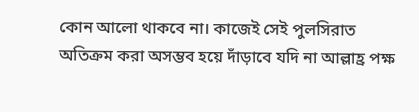কোন আলো থাকবে না। কাজেই সেই পুলসিরাত অতিক্রম করা অসম্ভব হয়ে দাঁড়াবে যদি না আল্লাহ্র পক্ষ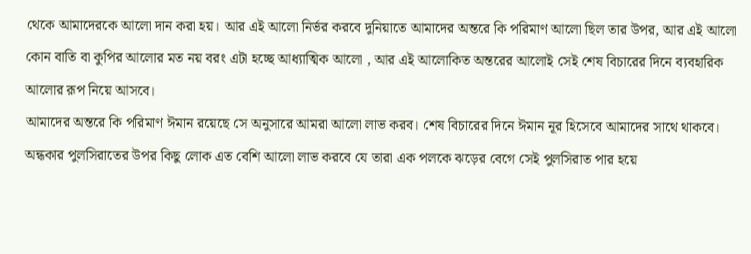থেকে আমাদেরকে আলো দান করা হয়। আর এই আলো নির্ভর করবে দুনিয়াতে আমাদের অন্তরে কি পরিমাণ আলো ছিল তার উপর, আর এই আলো কোন বাতি বা কুপির আলোর মত নয় বরং এটা হচ্ছে আধ্যাত্মিক আলো , আর এই আলোকিত অন্তরের আলোই সেই শেষ বিচারের দিনে ব্যবহারিক আলোর রূপ নিয়ে আসবে।
আমাদের অন্তরে কি পরিমাণ ঈমান রয়েছে সে অনুসারে আমরা আলো লাভ করব। শেষ বিচারের দিনে ঈমান নূর হিসেবে আমাদের সাথে থাকবে। অন্ধকার পুলসিরাতের উপর কিছু লোক এত বেশি আলো লাভ করবে যে তারা এক পলকে ঝড়ের বেগে সেই পুলসিরাত পার হয়ে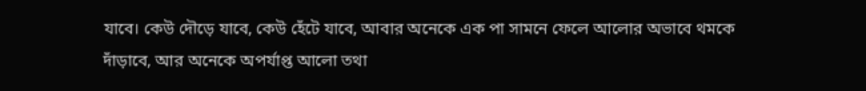যাবে। কেউ দৌড়ে যাবে, কেউ হেঁটে যাবে, আবার অনেকে এক পা সামনে ফেলে আলোর অভাবে থমকে দাঁড়াবে, আর অনেকে অপর্যাপ্ত আলো তথা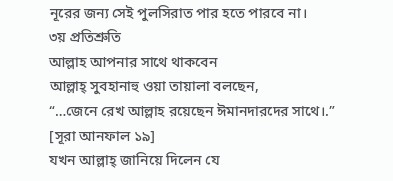নূরের জন্য সেই পুলসিরাত পার হতে পারবে না।
৩য় প্রতিশ্রুতি
আল্লাহ আপনার সাথে থাকবেন
আল্লাহ্ সুবহানাহু ওয়া তায়ালা বলছেন,
“…জেনে রেখ আল্লাহ রয়েছেন ঈমানদারদের সাথে।.”
[সূরা আনফাল ১৯]
যখন আল্লাহ্ জানিয়ে দিলেন যে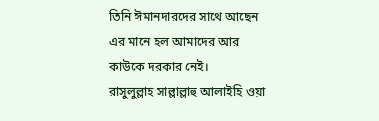তিনি ঈমানদারদের সাথে আছেন এর মানে হল আমাদের আর কাউকে দরকার নেই।
রাসুলুল্লাহ সাল্লাল্লাহু আলাইহি ওয়া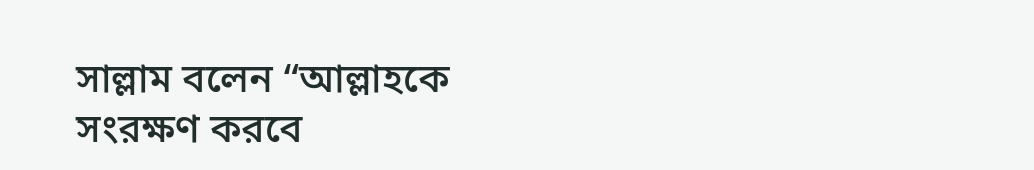সাল্লাম বলেন “আল্লাহকে সংরক্ষণ করবে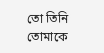তো তিনি তোমাকে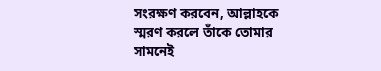সংরক্ষণ করবেন, আল্লাহকে স্মরণ করলে তাঁকে তোমার সামনেই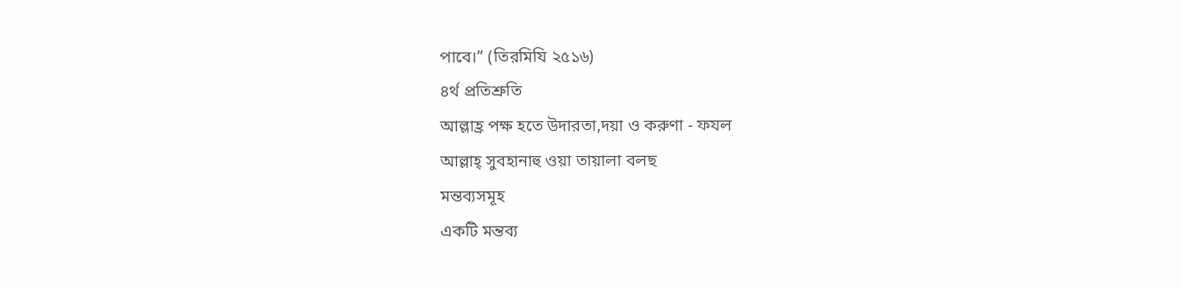পাবে।” (তিরমিযি ২৫১৬)
৪র্থ প্রতিশ্রুতি
আল্লাহ্র পক্ষ হতে উদারতা,দয়া ও করুণা - ফযল
আল্লাহ্ সুবহানাহু ওয়া তায়ালা বলছ
মন্তব্যসমূহ
একটি মন্তব্য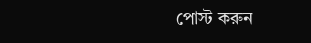পোস্ট করুন